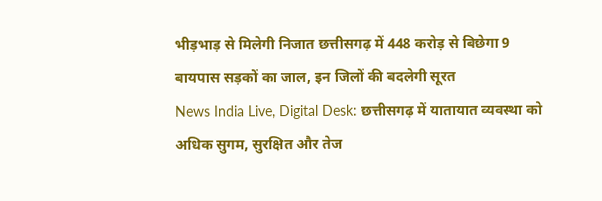भीड़भाड़ से मिलेगी निजात छत्तीसगढ़ में 448 करोड़ से बिछेगा 9 बायपास सड़कों का जाल, इन जिलों की बदलेगी सूरत
News India Live, Digital Desk: छत्तीसगढ़ में यातायात व्यवस्था को अधिक सुगम, सुरक्षित और तेज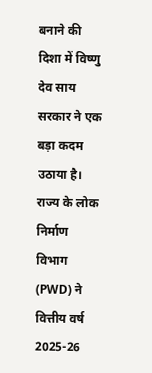बनाने की दिशा में विष्णु देव साय सरकार ने एक बड़ा कदम उठाया है। राज्य के लोक निर्माण विभाग (PWD) ने वित्तीय वर्ष 2025-26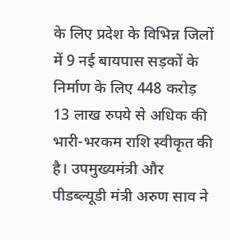के लिए प्रदेश के विभिन्न जिलों में 9 नई बायपास सड़कों के निर्माण के लिए 448 करोड़ 13 लाख रुपये से अधिक की भारी-भरकम राशि स्वीकृत की है। उपमुख्यमंत्री और पीडब्ल्यूडी मंत्री अरुण साव ने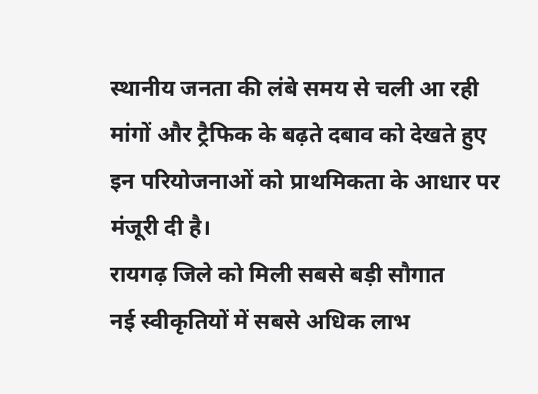स्थानीय जनता की लंबे समय से चली आ रही मांगों और ट्रैफिक के बढ़ते दबाव को देखते हुए इन परियोजनाओं को प्राथमिकता के आधार पर मंजूरी दी है।
रायगढ़ जिले को मिली सबसे बड़ी सौगात
नई स्वीकृतियों में सबसे अधिक लाभ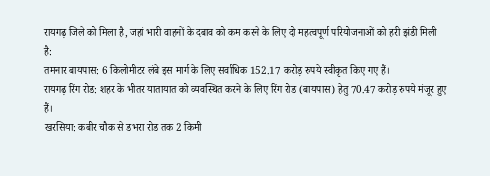रायगढ़ जिले को मिला है, जहां भारी वाहनों के दबाव को कम करने के लिए दो महत्वपूर्ण परियोजनाओं को हरी झंडी मिली है:
तमनार बायपास: 6 किलोमीटर लंबे इस मार्ग के लिए सर्वाधिक 152.17 करोड़ रुपये स्वीकृत किए गए हैं।
रायगढ़ रिंग रोड: शहर के भीतर यातायात को व्यवस्थित करने के लिए रिंग रोड (बायपास) हेतु 70.47 करोड़ रुपये मंजूर हुए हैं।
खरसिया: कबीर चौक से डभरा रोड तक 2 किमी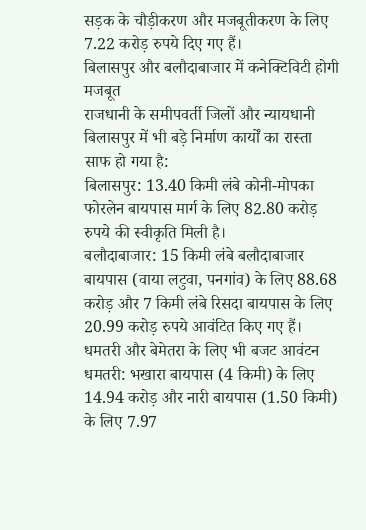सड़क के चौड़ीकरण और मजबूतीकरण के लिए 7.22 करोड़ रुपये दिए गए हैं।
बिलासपुर और बलौदाबाजार में कनेक्टिविटी होगी मजबूत
राजधानी के समीपवर्ती जिलों और न्यायधानी बिलासपुर में भी बड़े निर्माण कार्यों का रास्ता साफ हो गया है:
बिलासपुर: 13.40 किमी लंबे कोनी-मोपका फोरलेन बायपास मार्ग के लिए 82.80 करोड़ रुपये की स्वीकृति मिली है।
बलौदाबाजार: 15 किमी लंबे बलौदाबाजार बायपास (वाया लटुवा, पनगांव) के लिए 88.68 करोड़ और 7 किमी लंबे रिसदा बायपास के लिए 20.99 करोड़ रुपये आवंटित किए गए हैं।
धमतरी और बेमेतरा के लिए भी बजट आवंटन
धमतरी: भखारा बायपास (4 किमी) के लिए 14.94 करोड़ और नारी बायपास (1.50 किमी) के लिए 7.97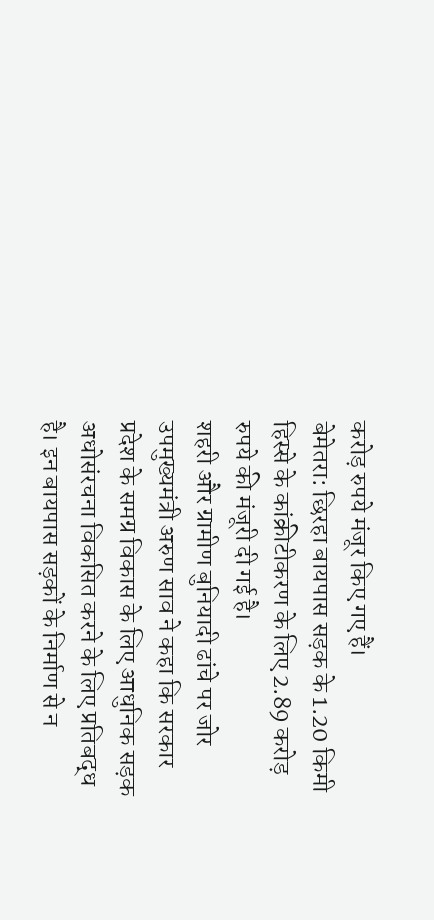करोड़ रुपये मंजूर किए गए हैं।
बेमेतरा: छिरहा बायपास सड़क के 1.20 किमी हिस्से के कांक्रीटीकरण के लिए 2.89 करोड़ रुपये की मंजूरी दी गई है।
शहरी और ग्रामीण बुनियादी ढांचे पर जोर
उपमुख्यमंत्री अरुण साव ने कहा कि सरकार प्रदेश के समग्र विकास के लिए आधुनिक सड़क अधोसंरचना विकसित करने के लिए प्रतिबद्ध है। इन बायपास सड़कों के निर्माण से न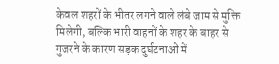केवल शहरों के भीतर लगने वाले लंबे जाम से मुक्ति मिलेगी, बल्कि भारी वाहनों के शहर के बाहर से गुजरने के कारण सड़क दुर्घटनाओं में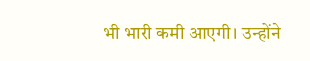भी भारी कमी आएगी। उन्होंने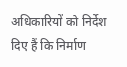अधिकारियों को निर्देश दिए हैं कि निर्माण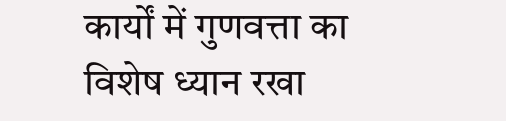कार्यों में गुणवत्ता का विशेष ध्यान रखा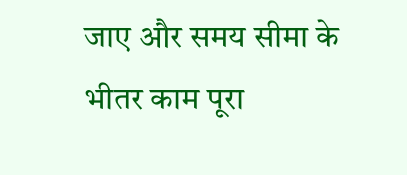जाए और समय सीमा के भीतर काम पूरा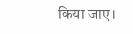किया जाए।